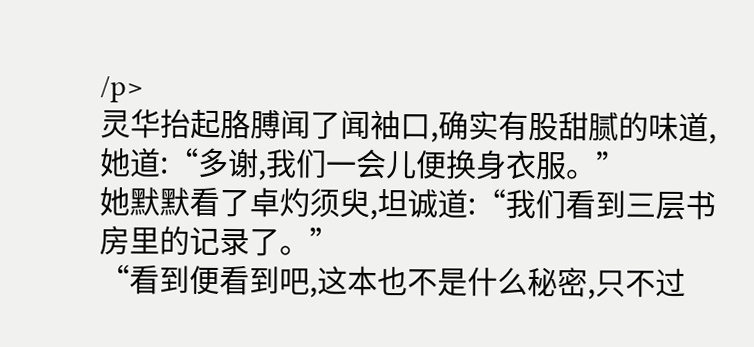/p>
灵华抬起胳膊闻了闻袖口,确实有股甜腻的味道,她道:“多谢,我们一会儿便换身衣服。”
她默默看了卓灼须臾,坦诚道:“我们看到三层书房里的记录了。”
“看到便看到吧,这本也不是什么秘密,只不过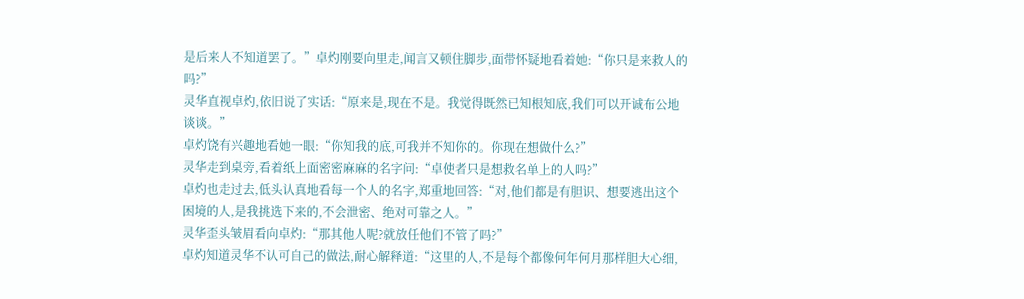是后来人不知道罢了。”卓灼刚要向里走,闻言又顿住脚步,面带怀疑地看着她:“你只是来救人的吗?”
灵华直视卓灼,依旧说了实话:“原来是,现在不是。我觉得既然已知根知底,我们可以开诚布公地谈谈。”
卓灼饶有兴趣地看她一眼:“你知我的底,可我并不知你的。你现在想做什么?”
灵华走到桌旁,看着纸上面密密麻麻的名字问:“卓使者只是想救名单上的人吗?”
卓灼也走过去,低头认真地看每一个人的名字,郑重地回答:“对,他们都是有胆识、想要逃出这个困境的人,是我挑选下来的,不会泄密、绝对可靠之人。”
灵华歪头皱眉看向卓灼:“那其他人呢?就放任他们不管了吗?”
卓灼知道灵华不认可自己的做法,耐心解释道:“这里的人,不是每个都像何年何月那样胆大心细,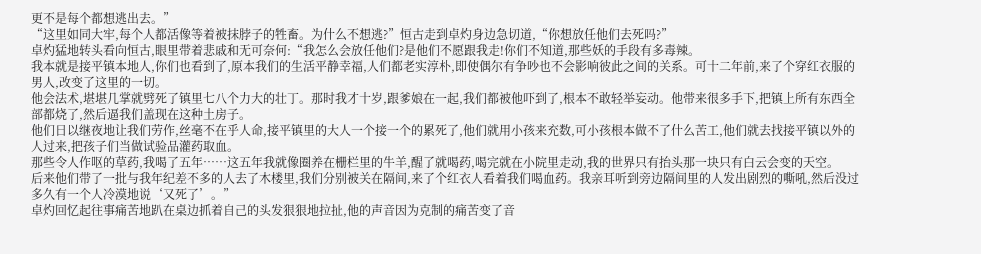更不是每个都想逃出去。”
“这里如同大牢,每个人都活像等着被抹脖子的牲畜。为什么不想逃?”恒古走到卓灼身边急切道,“你想放任他们去死吗?”
卓灼猛地转头看向恒古,眼里带着悲戚和无可奈何:“我怎么会放任他们?是他们不愿跟我走!你们不知道,那些妖的手段有多毒辣。
我本就是接平镇本地人,你们也看到了,原本我们的生活平静幸福,人们都老实淳朴,即使偶尔有争吵也不会影响彼此之间的关系。可十二年前,来了个穿红衣服的男人,改变了这里的一切。
他会法术,堪堪几掌就劈死了镇里七八个力大的壮丁。那时我才十岁,跟爹娘在一起,我们都被他吓到了,根本不敢轻举妄动。他带来很多手下,把镇上所有东西全部都烧了,然后逼我们盖现在这种土房子。
他们日以继夜地让我们劳作,丝毫不在乎人命,接平镇里的大人一个接一个的累死了,他们就用小孩来充数,可小孩根本做不了什么苦工,他们就去找接平镇以外的人过来,把孩子们当做试验品灌药取血。
那些令人作呕的草药,我喝了五年……这五年我就像圈养在栅栏里的牛羊,醒了就喝药,喝完就在小院里走动,我的世界只有抬头那一块只有白云会变的天空。
后来他们带了一批与我年纪差不多的人去了木楼里,我们分别被关在隔间,来了个红衣人看着我们喝血药。我亲耳听到旁边隔间里的人发出剧烈的嘶吼,然后没过多久有一个人冷漠地说‘又死了’。”
卓灼回忆起往事痛苦地趴在桌边抓着自己的头发狠狠地拉扯,他的声音因为克制的痛苦变了音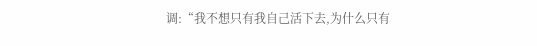调:“我不想只有我自己活下去,为什么只有